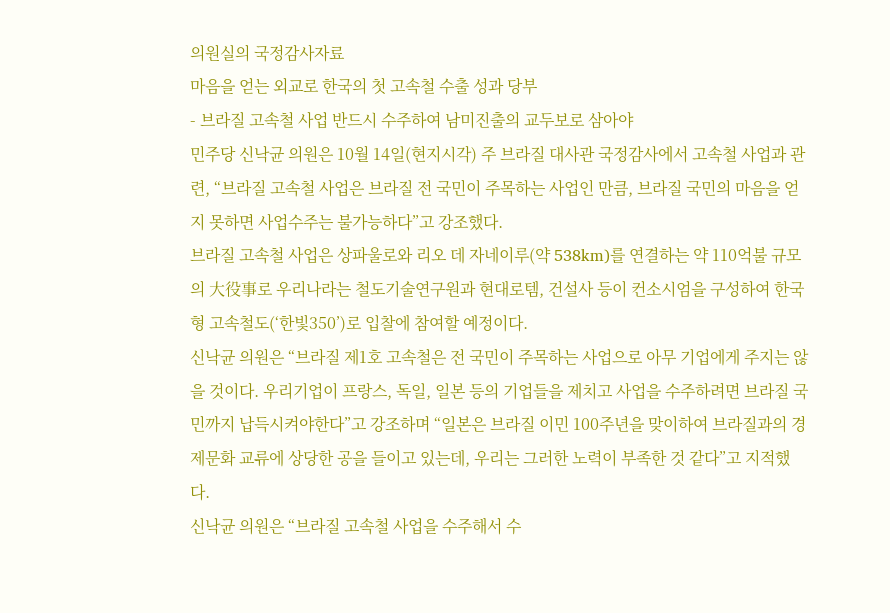의원실의 국정감사자료
마음을 얻는 외교로 한국의 첫 고속철 수출 성과 당부
- 브라질 고속철 사업 반드시 수주하여 남미진출의 교두보로 삼아야
민주당 신낙균 의원은 10월 14일(현지시각) 주 브라질 대사관 국정감사에서 고속철 사업과 관
련, “브라질 고속철 사업은 브라질 전 국민이 주목하는 사업인 만큼, 브라질 국민의 마음을 얻
지 못하면 사업수주는 불가능하다”고 강조했다.
브라질 고속철 사업은 상파울로와 리오 데 자네이루(약 538km)를 연결하는 약 110억불 규모
의 大役事로 우리나라는 철도기술연구원과 현대로템, 건설사 등이 컨소시엄을 구성하여 한국
형 고속철도(‘한빛350’)로 입찰에 참여할 예정이다.
신낙균 의원은 “브라질 제1호 고속철은 전 국민이 주목하는 사업으로 아무 기업에게 주지는 않
을 것이다. 우리기업이 프랑스, 독일, 일본 등의 기업들을 제치고 사업을 수주하려면 브라질 국
민까지 납득시켜야한다”고 강조하며 “일본은 브라질 이민 100주년을 맞이하여 브라질과의 경
제문화 교류에 상당한 공을 들이고 있는데, 우리는 그러한 노력이 부족한 것 같다”고 지적했
다.
신낙균 의원은 “브라질 고속철 사업을 수주해서 수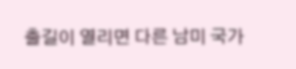출길이 열리면 다른 남미 국가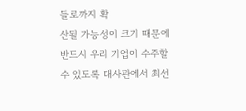들로까지 확
산될 가능성이 크기 때문에 반드시 우리 기업이 수주할 수 있도록 대사관에서 최선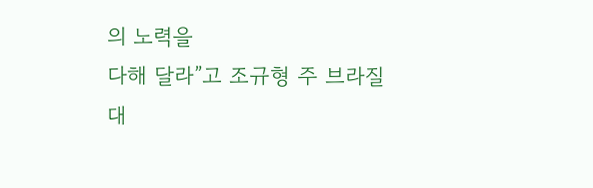의 노력을
다해 달라”고 조규형 주 브라질 대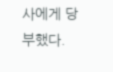사에게 당부했다.